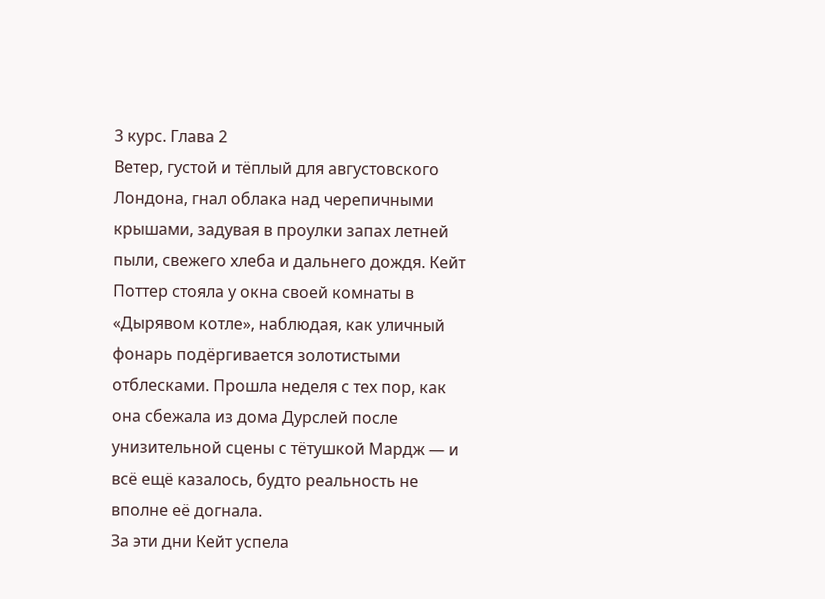3 курс. Глава 2
Ветер, густой и тёплый для августовского Лондона, гнал облака над черепичными крышами, задувая в проулки запах летней пыли, свежего хлеба и дальнего дождя. Кейт Поттер стояла у окна своей комнаты в «Дырявом котле», наблюдая, как уличный фонарь подёргивается золотистыми отблесками. Прошла неделя с тех пор, как она сбежала из дома Дурслей после унизительной сцены с тётушкой Мардж — и всё ещё казалось, будто реальность не вполне её догнала.
За эти дни Кейт успела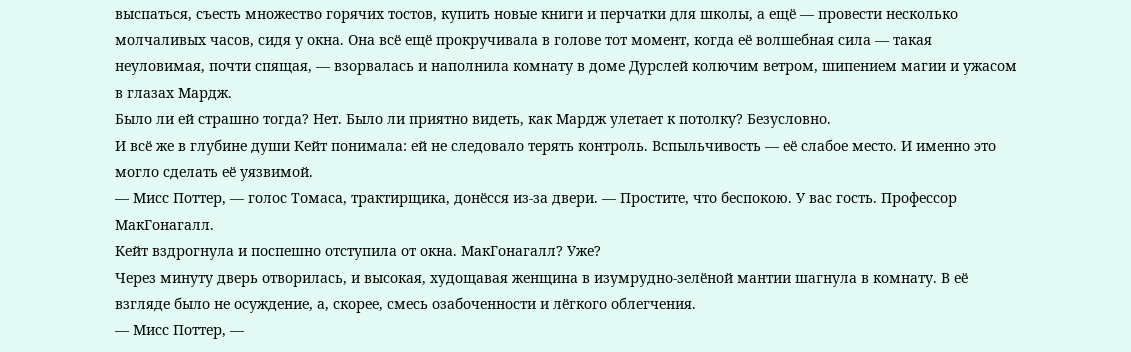выспаться, съесть множество горячих тостов, купить новые книги и перчатки для школы, а ещё — провести несколько молчаливых часов, сидя у окна. Она всё ещё прокручивала в голове тот момент, когда её волшебная сила — такая неуловимая, почти спящая, — взорвалась и наполнила комнату в доме Дурслей колючим ветром, шипением магии и ужасом в глазах Мардж.
Было ли ей страшно тогда? Нет. Было ли приятно видеть, как Мардж улетает к потолку? Безусловно.
И всё же в глубине души Кейт понимала: ей не следовало терять контроль. Вспыльчивость — её слабое место. И именно это могло сделать её уязвимой.
— Мисс Поттер, — голос Томаса, трактирщика, донёсся из-за двери. — Простите, что беспокою. У вас гость. Профессор МакГонагалл.
Кейт вздрогнула и поспешно отступила от окна. МакГонагалл? Уже?
Через минуту дверь отворилась, и высокая, худощавая женщина в изумрудно-зелёной мантии шагнула в комнату. В её взгляде было не осуждение, а, скорее, смесь озабоченности и лёгкого облегчения.
— Мисс Поттер, —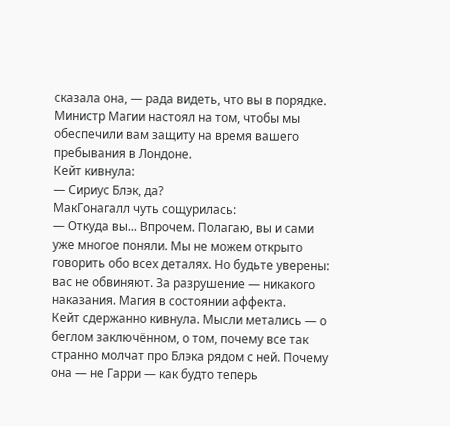сказала она, — рада видеть, что вы в порядке. Министр Магии настоял на том, чтобы мы обеспечили вам защиту на время вашего пребывания в Лондоне.
Кейт кивнула:
— Сириус Блэк, да?
МакГонагалл чуть сощурилась:
— Откуда вы... Впрочем. Полагаю, вы и сами уже многое поняли. Мы не можем открыто говорить обо всех деталях. Но будьте уверены: вас не обвиняют. За разрушение — никакого наказания. Магия в состоянии аффекта.
Кейт сдержанно кивнула. Мысли метались — о беглом заключённом, о том, почему все так странно молчат про Блэка рядом с ней. Почему она — не Гарри — как будто теперь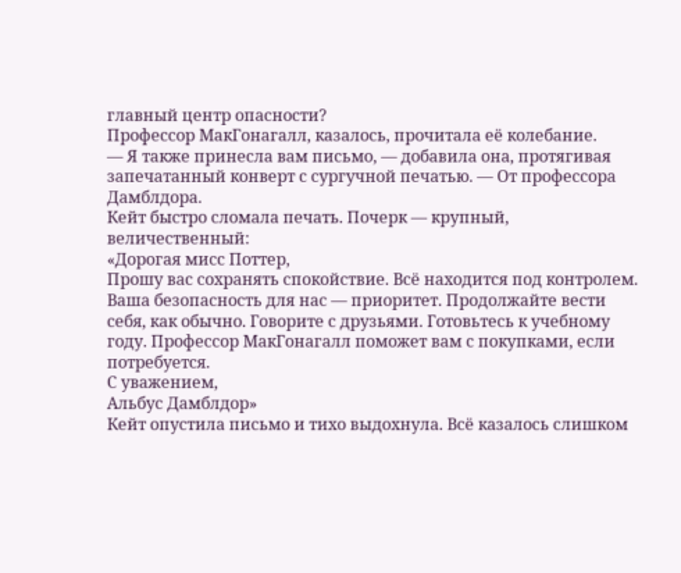главный центр опасности?
Профессор МакГонагалл, казалось, прочитала её колебание.
— Я также принесла вам письмо, — добавила она, протягивая запечатанный конверт с сургучной печатью. — От профессора Дамблдора.
Кейт быстро сломала печать. Почерк — крупный, величественный:
«Дорогая мисс Поттер,
Прошу вас сохранять спокойствие. Всё находится под контролем. Ваша безопасность для нас — приоритет. Продолжайте вести себя, как обычно. Говорите с друзьями. Готовьтесь к учебному году. Профессор МакГонагалл поможет вам с покупками, если потребуется.
С уважением,
Альбус Дамблдор»
Кейт опустила письмо и тихо выдохнула. Всё казалось слишком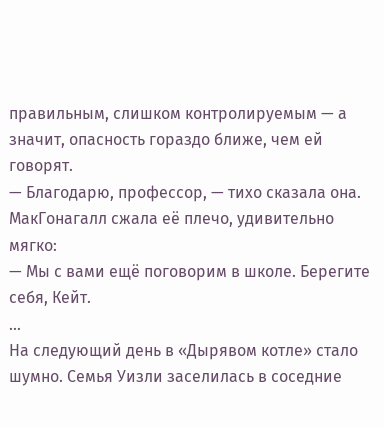правильным, слишком контролируемым — а значит, опасность гораздо ближе, чем ей говорят.
— Благодарю, профессор, — тихо сказала она.
МакГонагалл сжала её плечо, удивительно мягко:
— Мы с вами ещё поговорим в школе. Берегите себя, Кейт.
...
На следующий день в «Дырявом котле» стало шумно. Семья Уизли заселилась в соседние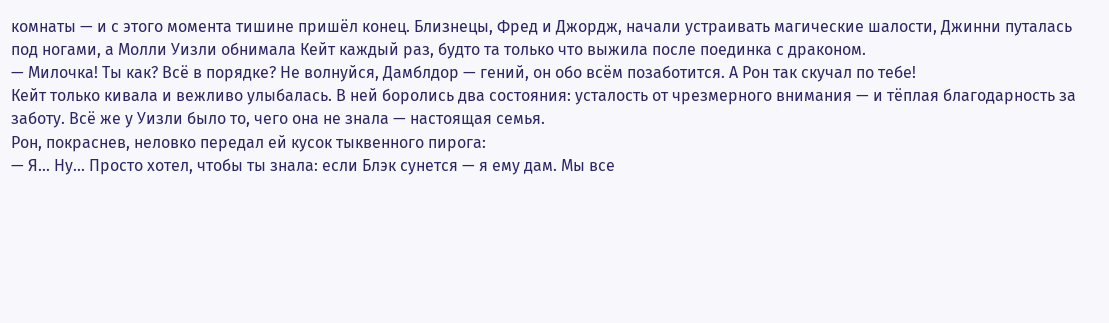комнаты — и с этого момента тишине пришёл конец. Близнецы, Фред и Джордж, начали устраивать магические шалости, Джинни путалась под ногами, а Молли Уизли обнимала Кейт каждый раз, будто та только что выжила после поединка с драконом.
— Милочка! Ты как? Всё в порядке? Не волнуйся, Дамблдор — гений, он обо всём позаботится. А Рон так скучал по тебе!
Кейт только кивала и вежливо улыбалась. В ней боролись два состояния: усталость от чрезмерного внимания — и тёплая благодарность за заботу. Всё же у Уизли было то, чего она не знала — настоящая семья.
Рон, покраснев, неловко передал ей кусок тыквенного пирога:
— Я... Ну... Просто хотел, чтобы ты знала: если Блэк сунется — я ему дам. Мы все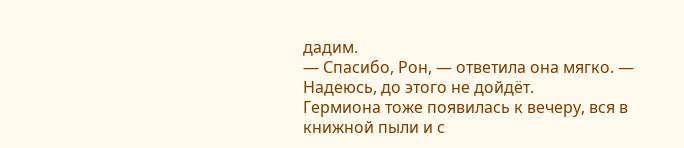дадим.
— Спасибо, Рон, — ответила она мягко. — Надеюсь, до этого не дойдёт.
Гермиона тоже появилась к вечеру, вся в книжной пыли и с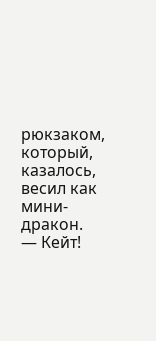рюкзаком, который, казалось, весил как мини-дракон.
— Кейт!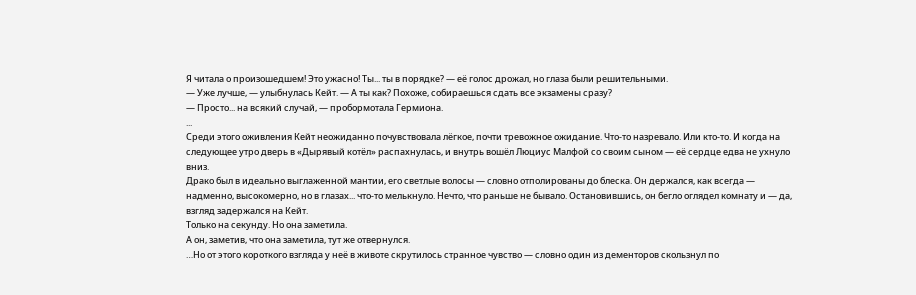Я читала о произошедшем! Это ужасно! Ты... ты в порядке? — её голос дрожал, но глаза были решительными.
— Уже лучше, — улыбнулась Кейт. — А ты как? Похоже, собираешься сдать все экзамены сразу?
— Просто... на всякий случай, — пробормотала Гермиона.
...
Среди этого оживления Кейт неожиданно почувствовала лёгкое, почти тревожное ожидание. Что-то назревало. Или кто-то. И когда на следующее утро дверь в «Дырявый котёл» распахнулась, и внутрь вошёл Люциус Малфой со своим сыном — её сердце едва не ухнуло вниз.
Драко был в идеально выглаженной мантии, его светлые волосы — словно отполированы до блеска. Он держался, как всегда — надменно, высокомерно, но в глазах... что-то мелькнуло. Нечто, что раньше не бывало. Остановившись, он бегло оглядел комнату и — да, взгляд задержался на Кейт.
Только на секунду. Но она заметила.
А он, заметив, что она заметила, тут же отвернулся.
…Но от этого короткого взгляда у неё в животе скрутилось странное чувство — словно один из дементоров скользнул по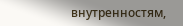внутренностям,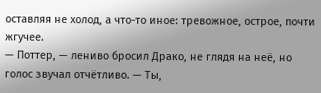оставляя не холод, а что-то иное: тревожное, острое, почти жгучее.
— Поттер, — лениво бросил Драко, не глядя на неё, но голос звучал отчётливо. — Ты,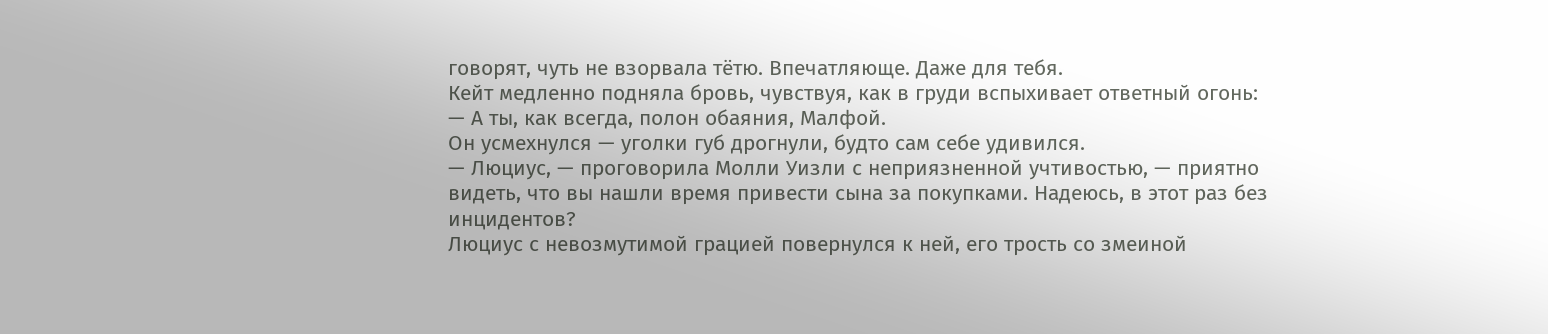говорят, чуть не взорвала тётю. Впечатляюще. Даже для тебя.
Кейт медленно подняла бровь, чувствуя, как в груди вспыхивает ответный огонь:
— А ты, как всегда, полон обаяния, Малфой.
Он усмехнулся — уголки губ дрогнули, будто сам себе удивился.
— Люциус, — проговорила Молли Уизли с неприязненной учтивостью, — приятно видеть, что вы нашли время привести сына за покупками. Надеюсь, в этот раз без инцидентов?
Люциус с невозмутимой грацией повернулся к ней, его трость со змеиной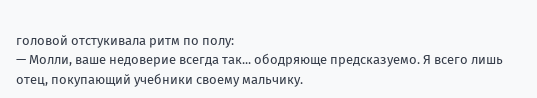головой отстукивала ритм по полу:
— Молли, ваше недоверие всегда так... ободряюще предсказуемо. Я всего лишь отец, покупающий учебники своему мальчику.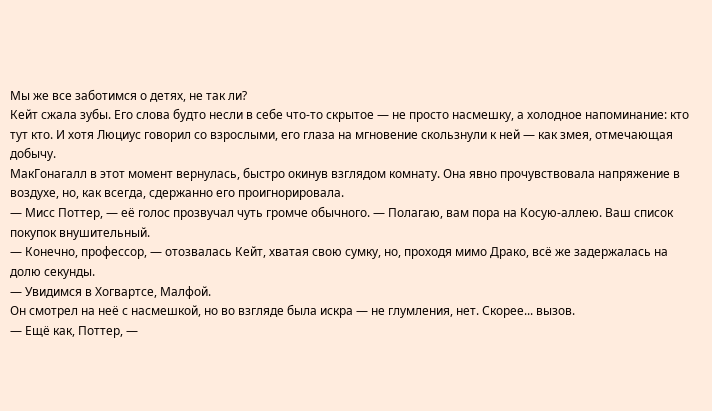Мы же все заботимся о детях, не так ли?
Кейт сжала зубы. Его слова будто несли в себе что-то скрытое — не просто насмешку, а холодное напоминание: кто тут кто. И хотя Люциус говорил со взрослыми, его глаза на мгновение скользнули к ней — как змея, отмечающая добычу.
МакГонагалл в этот момент вернулась, быстро окинув взглядом комнату. Она явно прочувствовала напряжение в воздухе, но, как всегда, сдержанно его проигнорировала.
— Мисс Поттер, — её голос прозвучал чуть громче обычного. — Полагаю, вам пора на Косую-аллею. Ваш список покупок внушительный.
— Конечно, профессор, — отозвалась Кейт, хватая свою сумку, но, проходя мимо Драко, всё же задержалась на долю секунды.
— Увидимся в Хогвартсе, Малфой.
Он смотрел на неё с насмешкой, но во взгляде была искра — не глумления, нет. Скорее... вызов.
— Ещё как, Поттер, —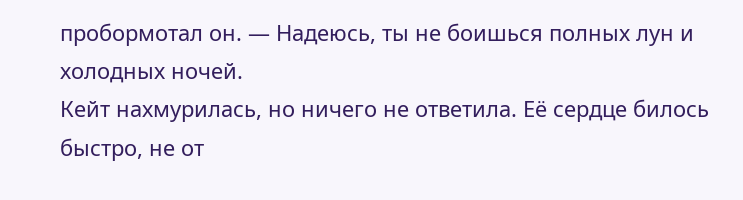пробормотал он. — Надеюсь, ты не боишься полных лун и холодных ночей.
Кейт нахмурилась, но ничего не ответила. Её сердце билось быстро, не от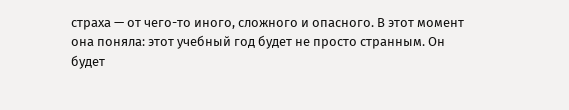страха — от чего-то иного, сложного и опасного. В этот момент она поняла: этот учебный год будет не просто странным. Он будет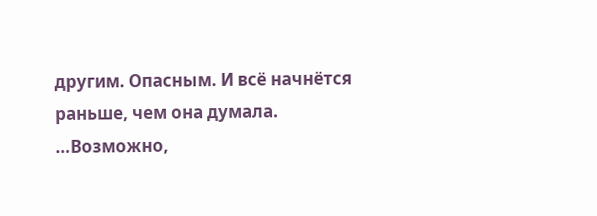другим. Опасным. И всё начнётся раньше, чем она думала.
…Возможно,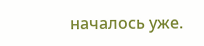началось уже.